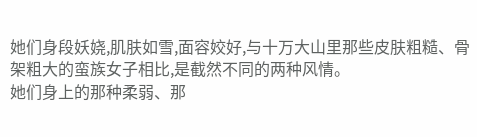她们身段妖娆,肌肤如雪,面容姣好,与十万大山里那些皮肤粗糙、骨架粗大的蛮族女子相比,是截然不同的两种风情。
她们身上的那种柔弱、那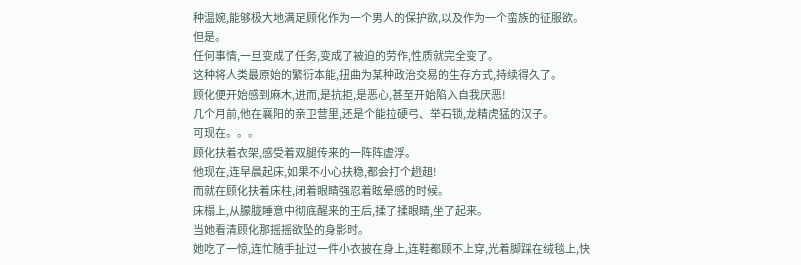种温婉,能够极大地满足顾化作为一个男人的保护欲,以及作为一个蛮族的征服欲。
但是。
任何事情,一旦变成了任务,变成了被迫的劳作,性质就完全变了。
这种将人类最原始的繁衍本能,扭曲为某种政治交易的生存方式,持续得久了。
顾化便开始感到麻木,进而,是抗拒,是恶心,甚至开始陷入自我厌恶!
几个月前,他在襄阳的亲卫营里,还是个能拉硬弓、举石锁,龙精虎猛的汉子。
可现在。。。
顾化扶着衣架,感受着双腿传来的一阵阵虚浮。
他现在,连早晨起床,如果不小心扶稳,都会打个趔趄!
而就在顾化扶着床柱,闭着眼睛强忍着眩晕感的时候。
床榻上,从朦胧睡意中彻底醒来的王后,揉了揉眼睛,坐了起来。
当她看清顾化那摇摇欲坠的身影时。
她吃了一惊,连忙随手扯过一件小衣披在身上,连鞋都顾不上穿,光着脚踩在绒毯上,快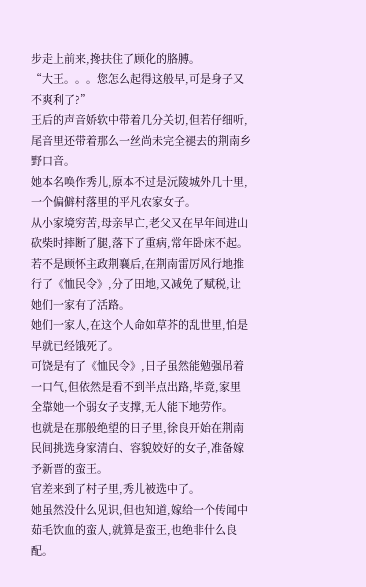步走上前来,搀扶住了顾化的胳膊。
“大王。。。您怎么起得这般早,可是身子又不爽利了?”
王后的声音娇软中带着几分关切,但若仔细听,尾音里还带着那么一丝尚未完全褪去的荆南乡野口音。
她本名唤作秀儿,原本不过是沅陵城外几十里,一个偏僻村落里的平凡农家女子。
从小家境穷苦,母亲早亡,老父又在早年间进山砍柴时摔断了腿,落下了重病,常年卧床不起。
若不是顾怀主政荆襄后,在荆南雷厉风行地推行了《恤民令》,分了田地,又减免了赋税,让她们一家有了活路。
她们一家人,在这个人命如草芥的乱世里,怕是早就已经饿死了。
可饶是有了《恤民令》,日子虽然能勉强吊着一口气,但依然是看不到半点出路,毕竟,家里全靠她一个弱女子支撑,无人能下地劳作。
也就是在那般绝望的日子里,徐良开始在荆南民间挑选身家清白、容貌姣好的女子,准备嫁予新晋的蛮王。
官差来到了村子里,秀儿被选中了。
她虽然没什么见识,但也知道,嫁给一个传闻中茹毛饮血的蛮人,就算是蛮王,也绝非什么良配。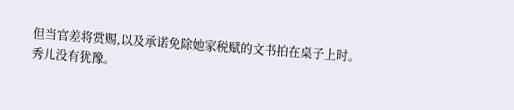但当官差将赏赐,以及承诺免除她家税赋的文书拍在桌子上时。
秀儿没有犹豫。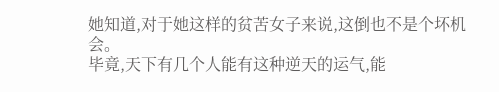她知道,对于她这样的贫苦女子来说,这倒也不是个坏机会。
毕竟,天下有几个人能有这种逆天的运气,能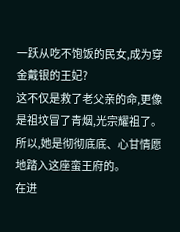一跃从吃不饱饭的民女,成为穿金戴银的王妃?
这不仅是救了老父亲的命,更像是祖坟冒了青烟,光宗耀祖了。
所以,她是彻彻底底、心甘情愿地踏入这座蛮王府的。
在进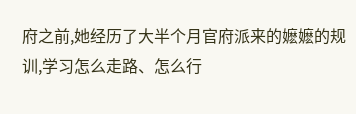府之前,她经历了大半个月官府派来的嬷嬷的规训,学习怎么走路、怎么行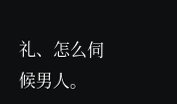礼、怎么伺候男人。